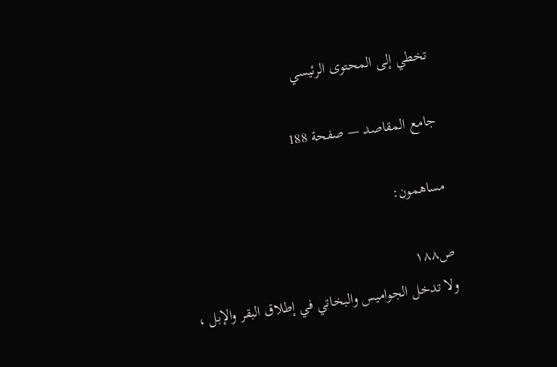تخطي إلى المحتوى الرئيسي

جامع المقاصد — صفحة 188

مساهمون:

ص١٨٨
ولا تدخل الجواميس والبخاتي في إطلاق البقر والإبل ،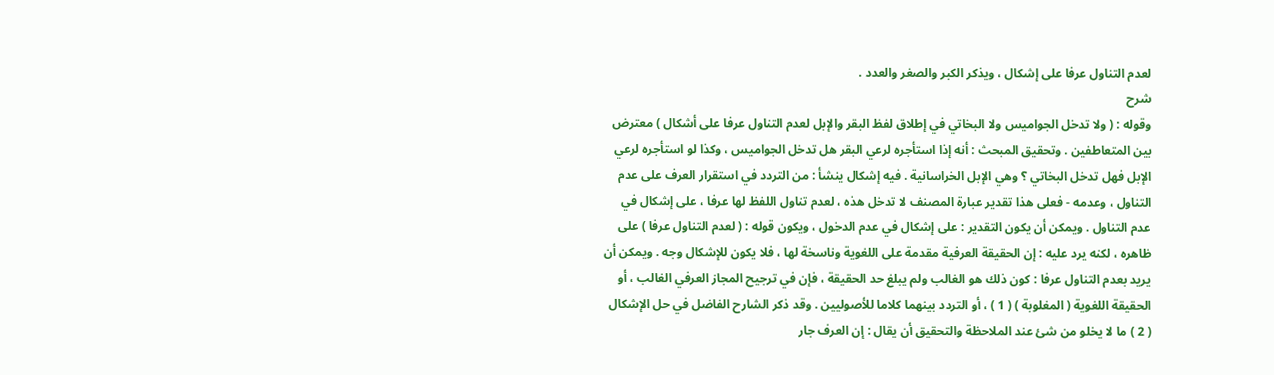لعدم التناول عرفا على إشكال ، ويذكر الكبر والصغر والعدد .
شرح
وقوله : ( ولا تدخل الجواميس ولا البخاتي في إطلاق لفظ البقر والإبل لعدم التناول عرفا على أشكال ) معترض بين المتعاطفين . وتحقيق المبحث : أنه إذا استأجره لرعي البقر هل تدخل الجواميس ، وكذا لو استأجره لرعي الإبل فهل تدخل البخاتي ؟ وهي الإبل الخراسانية . فيه إشكال ينشأ : من التردد في استقرار العرف على عدم التناول ، وعدمه - فعلى هذا تقدير عبارة المصنف لا تدخل هذه ، لعدم تناول اللفظ لها عرفا ، على إشكال في عدم التناول . ويمكن أن يكون التقدير : على إشكال في عدم الدخول ، ويكون قوله : ( لعدم التناول عرفا ) على ظاهره ، لكنه يرد عليه : إن الحقيقة العرفية مقدمة على اللغوية وناسخة لها ، فلا يكون للإشكال وجه . ويمكن أن يريد بعدم التناول عرفا : كون ذلك هو الغالب ولم يبلغ حد الحقيقة ، فإن في ترجيح المجاز العرفي الغالب ، أو الحقيقة اللغوية ( المغلوبة ) ( 1 ) ، أو التردد بينهما كلاما للأصوليين . وقد ذكر الشارح الفاضل في حل الإشكال ( 2 ) ما لا يخلو من شئ عند الملاحظة والتحقيق أن يقال : إن العرف جار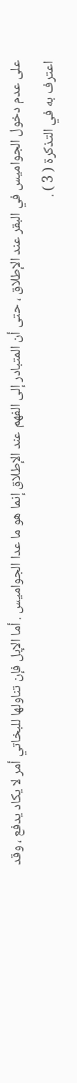على عدم دخول الجواميس في البقر عند الإطلاق ، حتى أن المتبادر إلى الفهم عند الإطلاق إنما هو ما عدا الجواميس . أما الإبل فإن تناولها للبخاتي أمر لا يكاد يدفع ، وقد اعترف به في التذكرة ( 3 ) .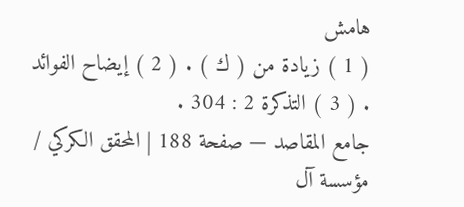هامش
( 1 ) زيادة من ( ك ) . ( 2 ) إيضاح الفوائد . ( 3 ) التذكرة 2 : 304 .
جامع المقاصد — صفحة 188 | المحقق الكركي / مؤسسة آل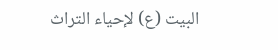البيت (ع) لإحياء التراث